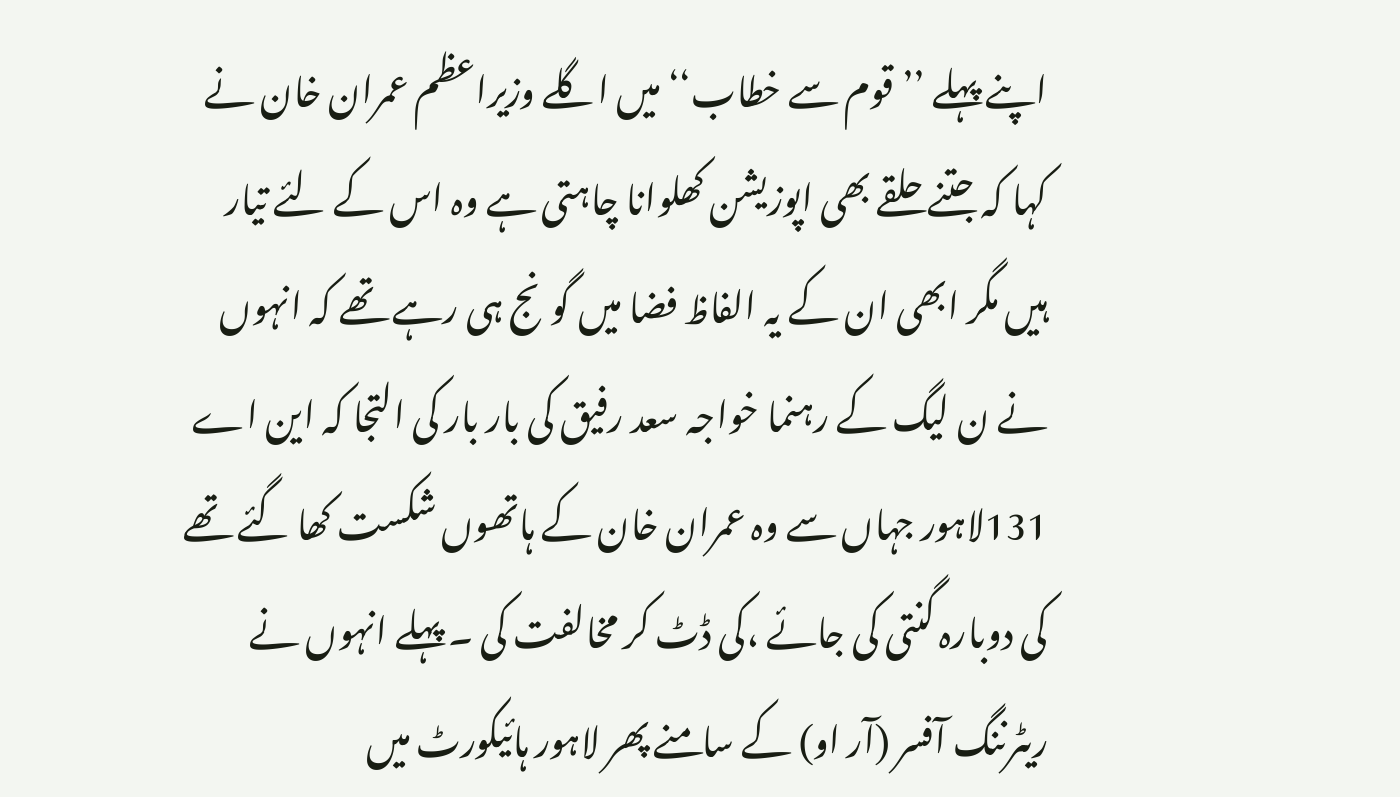اپنے پہلے ’’قوم سے خطاب‘‘ میں اگلے وزیراعظم عمران خان نے کہا کہ جتنے حلقے بھی اپوزیشن کھلوانا چاہتی ہے وہ اس کے لئے تیار ہیں مگر ابھی ان کے یہ الفاظ فضا میں گونج ہی رہے تھے کہ انہوں نے ن لیگ کے رہنما خواجہ سعد رفیق کی بار بار کی التجا کہ این اے 131لاہور جہاں سے وہ عمران خان کے ہاتھوں شکست کھا گئے تھے کی دوبارہ گنتی کی جائے ،کی ڈٹ کر مخالفت کی ۔ پہلے انہوں نے ریٹرننگ آفسر (آر او) کے سامنے پھر لاہور ہائیکورٹ میں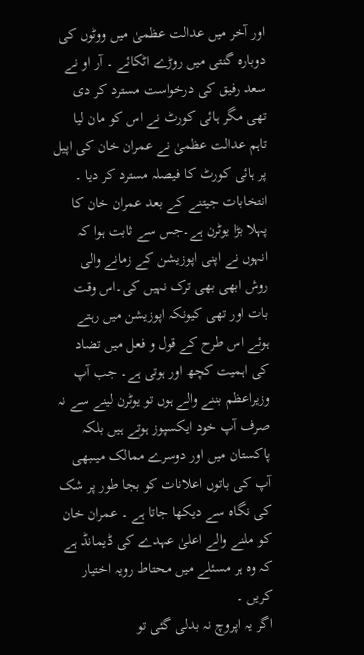اور آخر میں عدالت عظمیٰ میں ووٹوں کی دوبارہ گنتی میں روڑے اٹکائے ۔ آر او نے سعد رفیق کی درخواست مسترد کر دی تھی مگر ہائی کورٹ نے اس کو مان لیا تاہم عدالت عظمیٰ نے عمران خان کی اپیل پر ہائی کورٹ کا فیصلہ مسترد کر دیا ۔ انتخابات جیتنے کے بعد عمران خان کا پہلا بڑا یوٹرن ہے۔جس سے ثابت ہوا کہ انہوں نے اپنی اپوزیشن کے زمانے والی روش ابھی بھی ترک نہیں کی۔اس وقت بات اور تھی کیونکہ اپوزیشن میں رہتے ہوئے اس طرح کے قول و فعل میں تضاد کی اہمیت کچھ اور ہوتی ہے۔ جب آپ وزیراعظم بننے والے ہوں تو یوٹرن لینے سے نہ صرف آپ خود ایکسپوز ہوتے ہیں بلکہ پاکستان میں اور دوسرے ممالک میںبھی آپ کی باتوں اعلانات کو بجا طور پر شک کی نگاہ سے دیکھا جاتا ہے ۔ عمران خان کو ملنے والے اعلیٰ عہدے کی ڈیمانڈ ہے کہ وہ ہر مسئلے میں محتاط رویہ اختیار کریں ۔
اگر یہ اپروچ نہ بدلی گئی تو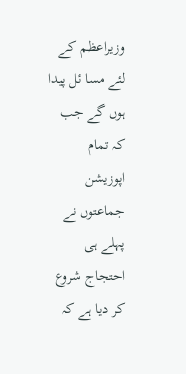وزیراعظم کے لئے مسا ئل پیدا ہوں گے جب کہ تمام اپوزیشن جماعتوں نے پہلے ہی احتجاج شروع کر دیا ہے کہ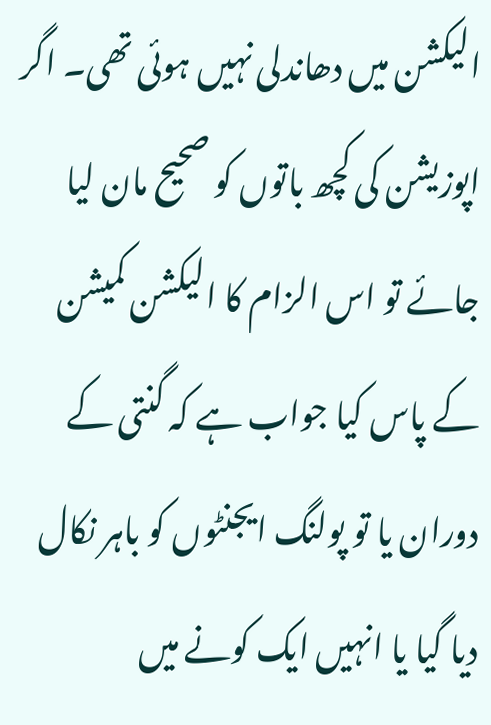الیکشن میں دھاندلی نہیں ہوئی تھی۔ اگر اپوزیشن کی کچھ باتوں کو صحیح مان لیا جائے تو اس الزام کا الیکشن کمیشن کے پاس کیا جواب ہے کہ گنتی کے دوران یا تو پولنگ ایجنٹوں کو باہر نکال دیا گیا یا انہیں ایک کونے میں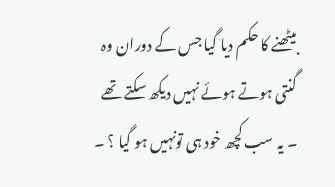بیٹھنے کا حکم دیا گیا جس کے دوران وہ گنتی ہوتے ہوئے نہیں دیکھ سکتے تھے ۔ یہ سب کچھ خود ہی تونہیں ہو گیا ؟ ۔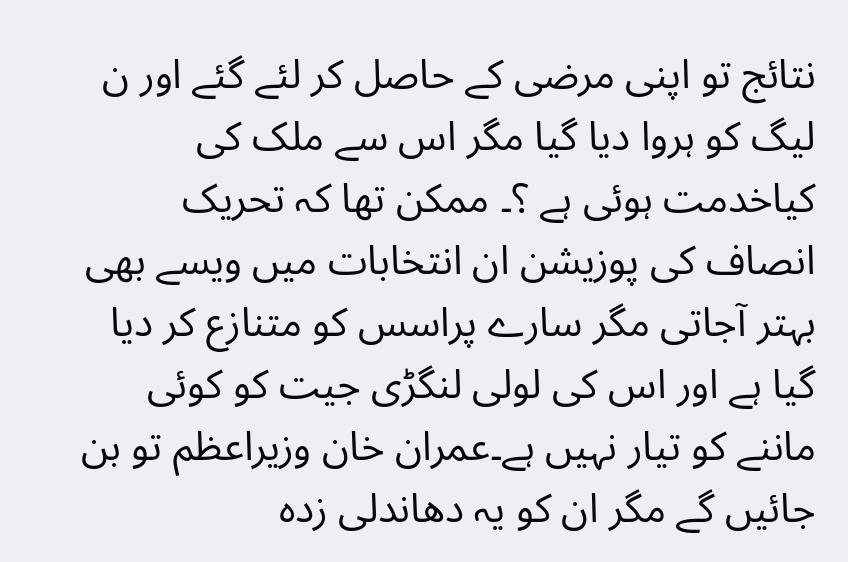نتائج تو اپنی مرضی کے حاصل کر لئے گئے اور ن لیگ کو ہروا دیا گیا مگر اس سے ملک کی کیاخدمت ہوئی ہے ؟۔ ممکن تھا کہ تحریک انصاف کی پوزیشن ان انتخابات میں ویسے بھی بہتر آجاتی مگر سارے پراسس کو متنازع کر دیا گیا ہے اور اس کی لولی لنگڑی جیت کو کوئی ماننے کو تیار نہیں ہے۔عمران خان وزیراعظم تو بن جائیں گے مگر ان کو یہ دھاندلی زدہ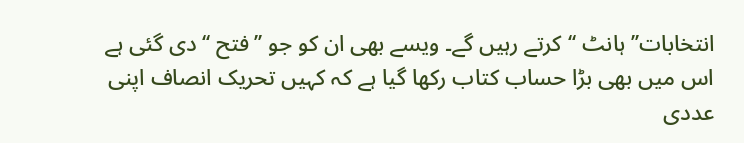انتخابات’’ ہانٹ ‘‘کرتے رہیں گے۔ ویسے بھی ان کو جو ’’فتح ‘‘ دی گئی ہے اس میں بھی بڑا حساب کتاب رکھا گیا ہے کہ کہیں تحریک انصاف اپنی عددی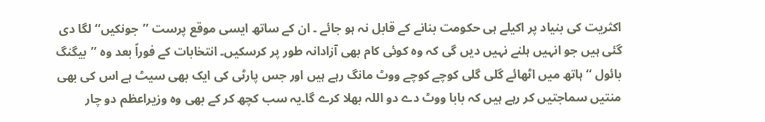اکثریت کی بنیاد پر اکیلے ہی حکومت بنانے کے قابل نہ ہو جائے ۔ ان کے ساتھ ایسی موقع پرست ’’جونکیں‘‘لگا دی گئی ہیں جو انہیں ہلنے نہیں دیں گی کہ وہ کوئی کام بھی آزادانہ طور پر کرسکیں۔ انتخابات کے فوراً بعد وہ ’’بیگنگ بائول ‘‘ہاتھ میں اٹھائے گلی گلی کوچے کوچے ووٹ مانگ رہے ہیں اور جس پارٹی کی ایک بھی سیٹ ہے اس کی بھی منتیں سماجتیں کر رہے ہیں کہ بابا ووٹ دے دو اللہ بھلا کرے گا۔یہ سب کچھ کر کے بھی وہ وزیراعظم دو چار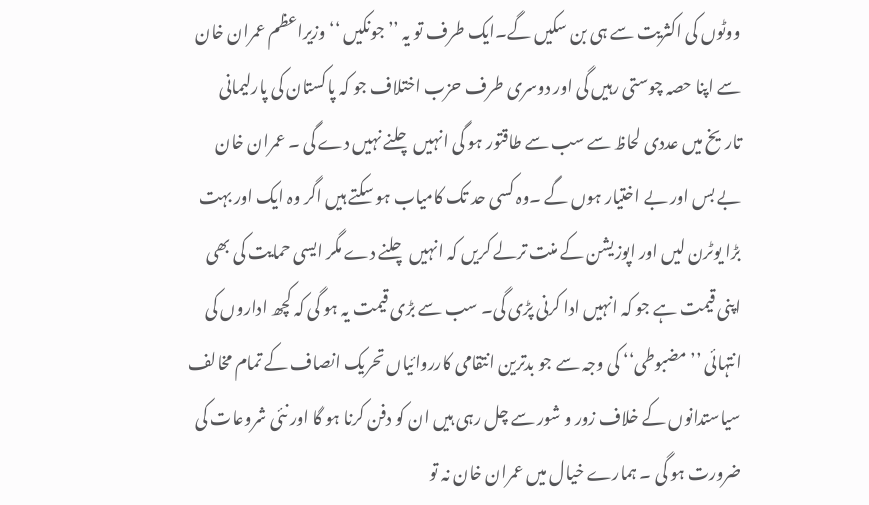ووٹوں کی اکثریت سے ہی بن سکیں گے۔ایک طرف تو یہ ’’جونکیں ‘‘وزیراعظم عمران خان سے اپنا حصہ چوستی رہیں گی اور دوسری طرف حزب اختلاف جو کہ پاکستان کی پارلیمانی تاریخ میں عددی لحاظ سے سب سے طاقتور ہو گی انہیں چلنے نہیں دے گی ۔ عمران خان بے بس اور بے اختیار ہوں گے ۔وہ کسی حد تک کامیاب ہو سکتے ہیں اگر وہ ایک اور بہت بڑا یوٹرن لیں اور اپوزیشن کے منت ترلے کریں کہ انہیں چلنے دے مگر ایسی حمایت کی بھی اپنی قیمت ہے جو کہ انہیں ادا کرنی پڑی گی۔ سب سے بڑی قیمت یہ ہو گی کہ کچھ اداروں کی انتہائی ’’مضبوطی‘‘ کی وجہ سے جو بدترین انتقامی کارروائیاں تحریک انصاف کے تمام مخالف سیاستدانوں کے خلاف زور و شور سے چل رہی ہیں ان کو دفن کرنا ہو گا اور نئی شروعات کی ضرورت ہو گی ۔ ہمارے خیال میں عمران خان نہ تو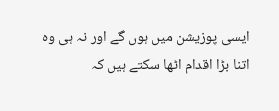ایسی پوزیشن میں ہوں گے اور نہ ہی وہ اتنا بڑا اقدام اٹھا سکتے ہیں کہ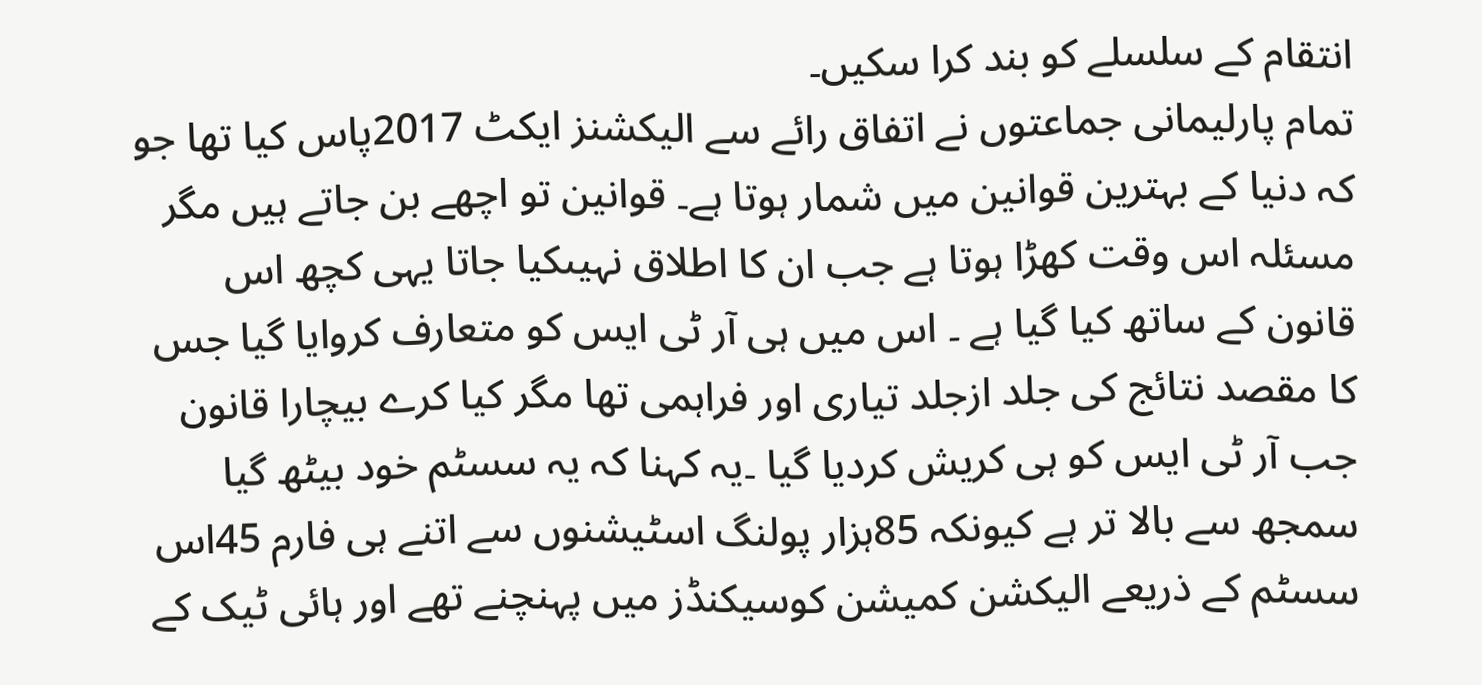انتقام کے سلسلے کو بند کرا سکیں۔
تمام پارلیمانی جماعتوں نے اتفاق رائے سے الیکشنز ایکٹ 2017پاس کیا تھا جو کہ دنیا کے بہترین قوانین میں شمار ہوتا ہے۔ قوانین تو اچھے بن جاتے ہیں مگر مسئلہ اس وقت کھڑا ہوتا ہے جب ان کا اطلاق نہیںکیا جاتا یہی کچھ اس قانون کے ساتھ کیا گیا ہے ۔ اس میں ہی آر ٹی ایس کو متعارف کروایا گیا جس کا مقصد نتائج کی جلد ازجلد تیاری اور فراہمی تھا مگر کیا کرے بیچارا قانون جب آر ٹی ایس کو ہی کریش کردیا گیا ۔یہ کہنا کہ یہ سسٹم خود بیٹھ گیا سمجھ سے بالا تر ہے کیونکہ 85ہزار پولنگ اسٹیشنوں سے اتنے ہی فارم 45اس سسٹم کے ذریعے الیکشن کمیشن کوسیکنڈز میں پہنچنے تھے اور ہائی ٹیک کے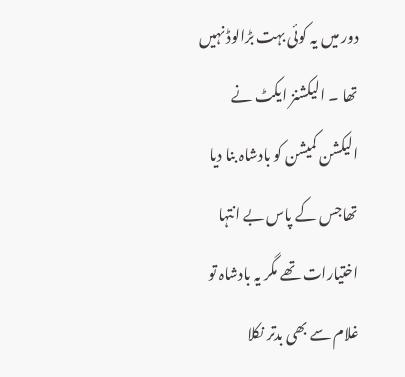دور میں یہ کوئی بہت بڑالوڈ نہیں تھا ۔ الیکشنز ایکٹ نے الیکشن کمیشن کو بادشاہ بنا دیا تھاجس کے پاس بے انتہا اختیارات تھے مگر یہ بادشاہ تو غلام سے بھی بدتر نکلا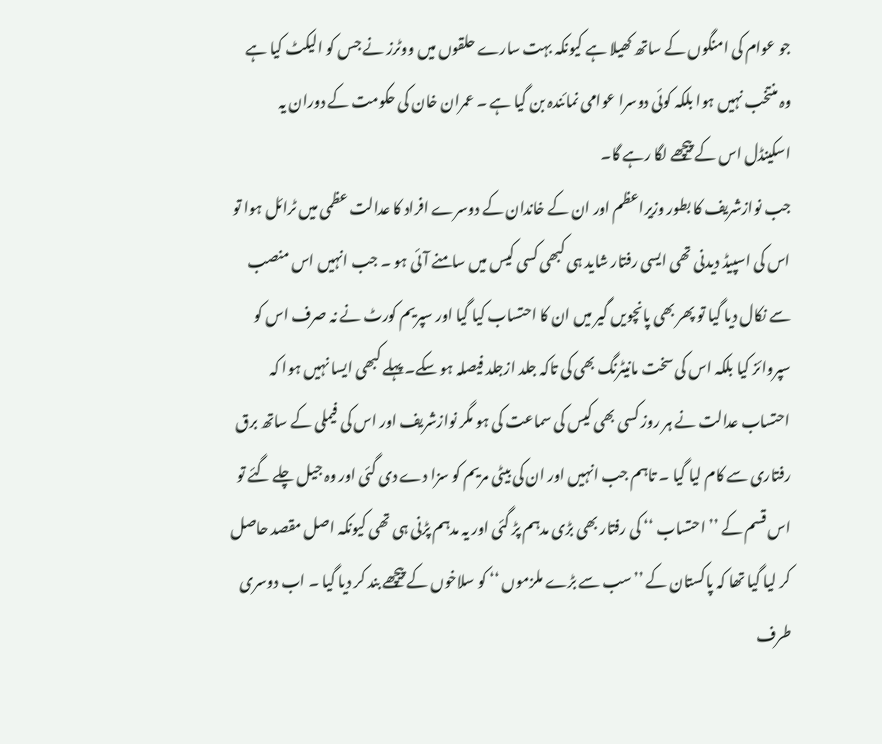جو عوام کی امنگوں کے ساتھ کھیلا ہے کیونکہ بہت سارے حلقوں میں ووٹرز نے جس کو الیکٹ کیا ہے وہ منتخب نہیں ہوا بلکہ کوئی دوسرا عوامی نمائندہ بن گیا ہے ۔ عمران خان کی حکومت کے دوران یہ اسکینڈل اس کے پیچھے لگا رہے گا۔
جب نوازشریف کا بطور وزیراعظم اور ان کے خاندان کے دوسرے افراد کا عدالت عظمی میں ٹرائل ہوا تو اس کی اسپیڈ دیدنی تھی ایسی رفتار شاید ہی کبھی کسی کیس میں سامنے آئی ہو ۔ جب انہیں اس منصب سے نکال دیا گیا تو پھر بھی پانچویں گیر میں ان کا احتساب کیا گیا اور سپریم کورٹ نے نہ صرف اس کو سپروائز کیا بلکہ اس کی سخت مانیٹرنگ بھی کی تاکہ جلد ازجلد فیصلہ ہو سکے۔ پہلے کبھی ایسا نہیں ہوا کہ احتساب عدالت نے ہر روز کسی بھی کیس کی سماعت کی ہو مگر نوازشریف اور اس کی فیملی کے ساتھ برق رفتاری سے کام لیا گیا ۔ تاہم جب انہیں اور ان کی بیٹی مریم کو سزا دے دی گئی اور وہ جیل چلے گئے تو اس قسم کے ’’احتساب ‘‘ کی رفتار بھی بڑی مدہم پڑ گئی اور یہ مدہم پڑنی ہی تھی کیونکہ اصل مقصد حاصل کر لیا گیا تھا کہ پاکستان کے ’’سب سے بڑے ملزموں ‘‘ کو سلاخوں کے پیچھے بند کر دیا گیا ۔ اب دوسری طرف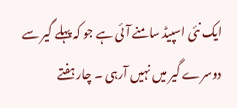ایک نئی اسپیڈ سامنے آئی ہے جو کہ پہلے گیر سے دوسرے گیر میں نہیں آرہی ۔ چار ہفتے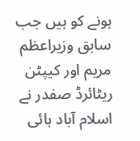ہونے کو ہیں جب سابق وزیراعظم مریم اور کیپٹن ریٹائرڈ صفدر نے اسلام آباد ہائی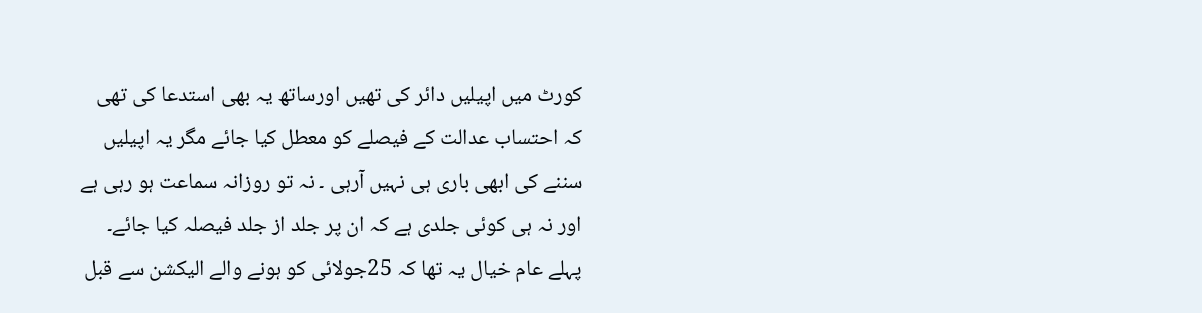کورٹ میں اپیلیں دائر کی تھیں اورساتھ یہ بھی استدعا کی تھی کہ احتساب عدالت کے فیصلے کو معطل کیا جائے مگر یہ اپیلیں سننے کی ابھی باری ہی نہیں آرہی ۔ نہ تو روزانہ سماعت ہو رہی ہے اور نہ ہی کوئی جلدی ہے کہ ان پر جلد از جلد فیصلہ کیا جائے۔ پہلے عام خیال یہ تھا کہ 25جولائی کو ہونے والے الیکشن سے قبل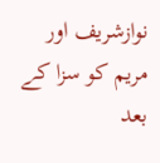نوازشریف اور مریم کو سزا کے بعد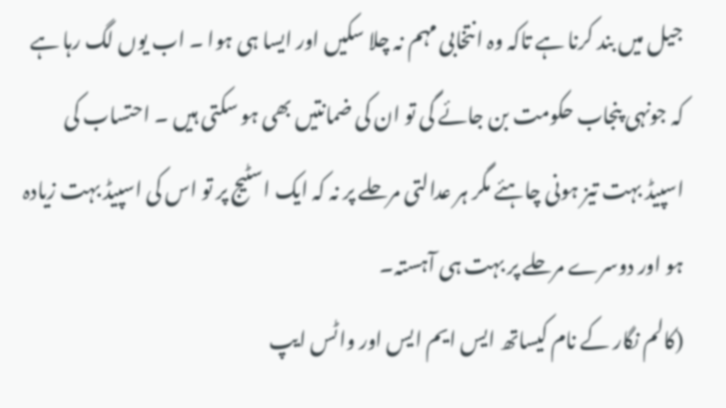جیل میں بند کرنا ہے تاکہ وہ انتخابی مہم نہ چلا سکیں اور ایسا ہی ہوا ۔ اب یوں لگ رہا ہے کہ جونہی پنجاب حکومت بن جائے گی تو ان کی ضمانتیں بھی ہو سکتی ہیں ۔ احتساب کی اسپیڈ بہت تیز ہونی چاہئے مگر ہر عدالتی مرحلے پر نہ کہ ایک اسٹیج پر تو اس کی اسپیڈ بہت زیادہ ہو اور دوسرے مرحلے پر بہت ہی آہستہ۔
(کالم نگار کے نام کیساتھ ایس ایم ایس اور واٹس ایپ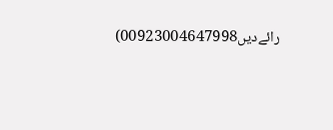رائےدیں00923004647998)